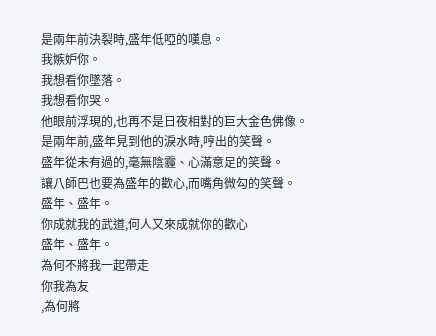是兩年前決裂時,盛年低啞的嘆息。
我嫉妒你。
我想看你墜落。
我想看你哭。
他眼前浮現的,也再不是日夜相對的巨大金色佛像。
是兩年前,盛年見到他的淚水時,哼出的笑聲。
盛年從未有過的,毫無陰霾、心滿意足的笑聲。
讓八師巴也要為盛年的歡心,而嘴角微勾的笑聲。
盛年、盛年。
你成就我的武道,何人又來成就你的歡心
盛年、盛年。
為何不將我一起帶走
你我為友
,為何將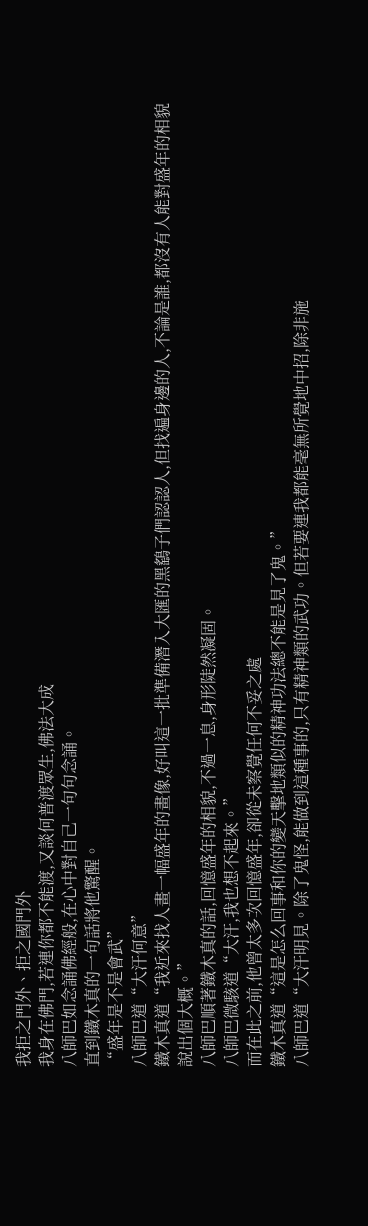我拒之門外、拒之國門外
我身在佛門,若連你都不能渡,又談何普渡眾生,佛法大成
八師巴如念誦佛經般,在心中對自己一句句念誦。
直到鐵木真的一句話將他驚醒。
“盛年是不是會武”
八師巴道“大汗何意”
鐵木真道“我近來找人畫一幅盛年的畫像,好叫這一批準備潛入大匯的黑鷂子們認認人,但找遍身邊的人,不論是誰,都沒有人能對盛年的相貌說出個大概。”
八師巴順著鐵木真的話,回憶盛年的相貌,不過一息,身形陡然凝固。
八師巴微駭道“大汗,我也想不起來。”
而在此之前,他曾太多次回憶盛年,卻從未察覺任何不妥之處
鐵木真道“這是怎么回事和你的變天擊地類似的精神功法總不能是見了鬼。”
八師巴道“大汗明見。除了鬼怪,能做到這種事的,只有精神類的武功。但若要連我都能毫無所覺地中招,除非施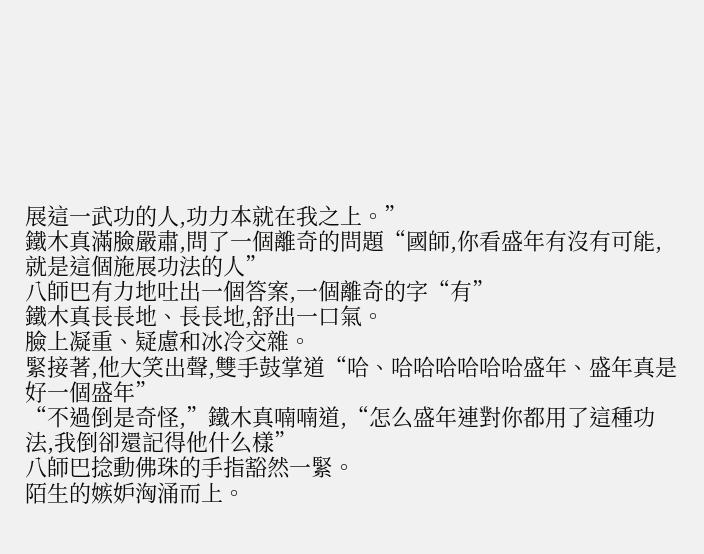展這一武功的人,功力本就在我之上。”
鐵木真滿臉嚴肅,問了一個離奇的問題“國師,你看盛年有沒有可能,就是這個施展功法的人”
八師巴有力地吐出一個答案,一個離奇的字“有”
鐵木真長長地、長長地,舒出一口氣。
臉上凝重、疑慮和冰冷交雜。
緊接著,他大笑出聲,雙手鼓掌道“哈、哈哈哈哈哈哈盛年、盛年真是好一個盛年”
“不過倒是奇怪,”鐵木真喃喃道,“怎么盛年連對你都用了這種功法,我倒卻還記得他什么樣”
八師巴捻動佛珠的手指豁然一緊。
陌生的嫉妒洶涌而上。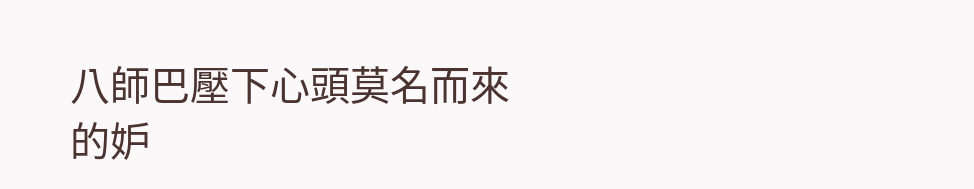八師巴壓下心頭莫名而來的妒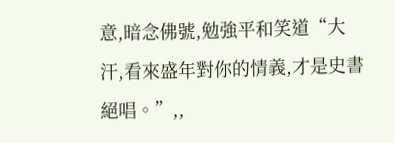意,暗念佛號,勉強平和笑道“大汗,看來盛年對你的情義,才是史書絕唱。”,,